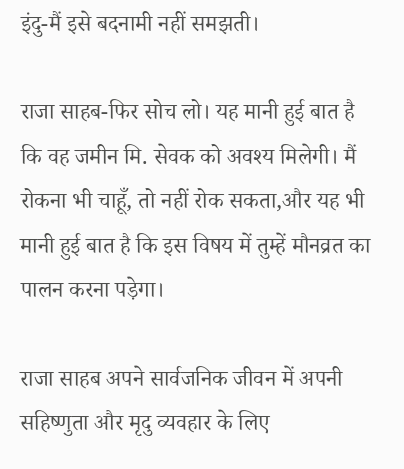इंदु-मैं इसे बदनामी नहीं समझती।

राजा साहब-फिर सोच लो। यह मानी हुई बात है कि वह जमीन मि. सेवक को अवश्य मिलेगी। मैं रोकना भी चाहूँ, तो नहीं रोक सकता,और यह भी मानी हुई बात है कि इस विषय में तुम्हें मौनव्रत का पालन करना पड़ेगा।

राजा साहब अपने सार्वजनिक जीवन में अपनी सहिष्णुता और मृदु व्यवहार के लिए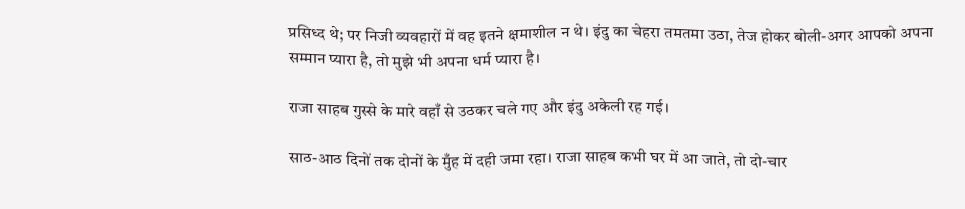प्रसिध्द थे; पर निजी व्यवहारों में वह इतने क्षमाशील न थे। इंदु का चेहरा तमतमा उठा, तेज होकर बोली-अगर आपको अपना सम्मान प्यारा है, तो मुझे भी अपना धर्म प्यारा है।

राजा साहब गुस्से के मारे वहाँ से उठकर चले गए और इंदु अकेली रह गई।

साठ-आठ दिनों तक दोनों के मुँह में दही जमा रहा। राजा साहब कभी घर में आ जाते, तो दो-चार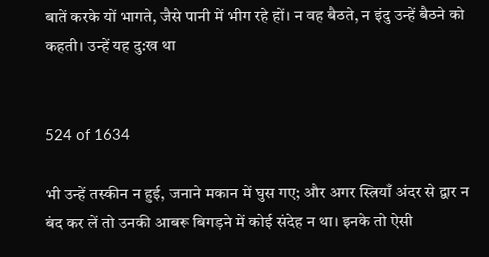बातें करके यों भागते, जैसे पानी में भीग रहे हों। न वह बैठते, न इंदु उन्हें बैठने को कहती। उन्हें यह दु:ख था


524 of 1634

भी उन्हें तस्कीन न हुई, जनाने मकान में घुस गए; और अगर स्त्रियाँ अंदर से द्वार न बंद कर लें तो उनकी आबरू बिगड़ने में कोई संदेह न था। इनके तो ऐसी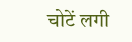चोटें लगी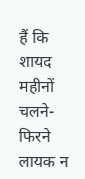हैं कि शायद महीनों चलने-फिरने लायक न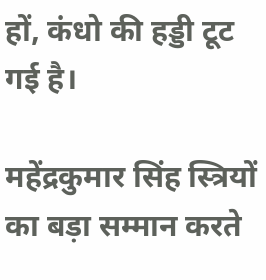हों, कंधो की हड्डी टूट गई है।

महेंद्रकुमार सिंह स्त्रियों का बड़ा सम्मान करते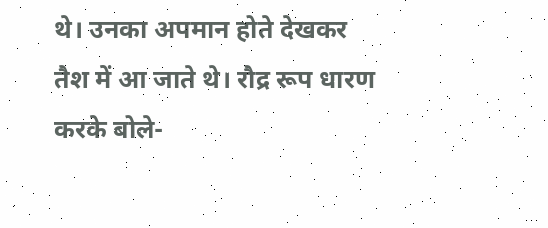थे। उनका अपमान होते देखकर तैश में आ जाते थे। रौद्र रूप धारण करके बोले-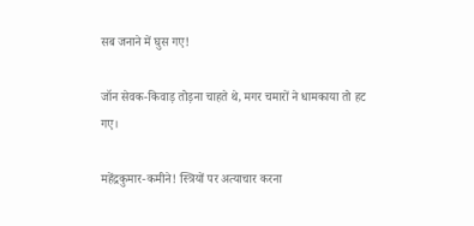सब जनाने में घुस गए!

जॉन सेवक-किवाड़ तोड़ना चाहते थे, मगर चमारों ने धामकाया तो हट गए।

महेंद्रकुमार-कमीने! स्त्रियों पर अत्याचार करना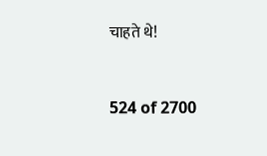चाहते थे!


524 of 2700